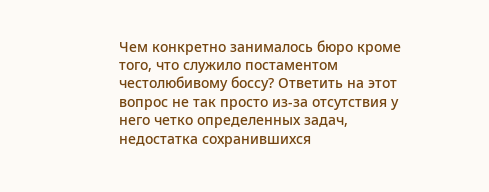Чем конкретно занималось бюро кроме того, что служило постаментом честолюбивому боссу? Ответить на этот вопрос не так просто из-за отсутствия у него четко определенных задач, недостатка сохранившихся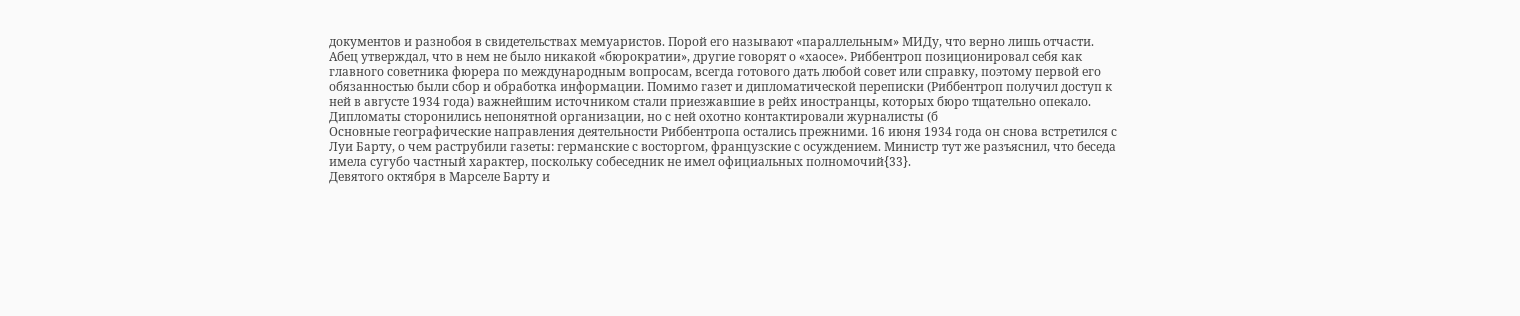документов и разнобоя в свидетельствах мемуаристов. Порой его называют «параллельным» МИДу, что верно лишь отчасти. Абец утверждал, что в нем не было никакой «бюрократии», другие говорят о «хаосе». Риббентроп позиционировал себя как главного советника фюрера по международным вопросам, всегда готового дать любой совет или справку, поэтому первой его обязанностью были сбор и обработка информации. Помимо газет и дипломатической переписки (Риббентроп получил доступ к ней в августе 1934 года) важнейшим источником стали приезжавшие в рейх иностранцы, которых бюро тщательно опекало. Дипломаты сторонились непонятной организации, но с ней охотно контактировали журналисты (б
Основные географические направления деятельности Риббентропа остались прежними. 16 июня 1934 года он снова встретился с Луи Барту, о чем раструбили газеты: германские с восторгом, французские с осуждением. Министр тут же разъяснил, что беседа имела сугубо частный характер, поскольку собеседник не имел официальных полномочий{33}.
Девятого октября в Марселе Барту и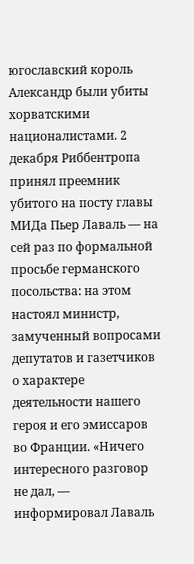югославский король Александр были убиты хорватскими националистами. 2 декабря Риббентропа принял преемник убитого на посту главы МИДа Пьер Лаваль — на сей раз по формальной просьбе германского посольства: на этом настоял министр, замученный вопросами депутатов и газетчиков о характере деятельности нашего героя и его эмиссаров во Франции. «Ничего интересного разговор не дал, — информировал Лаваль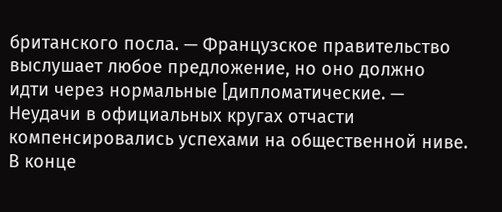британского посла. — Французское правительство выслушает любое предложение, но оно должно идти через нормальные [дипломатические. —
Неудачи в официальных кругах отчасти компенсировались успехами на общественной ниве. В конце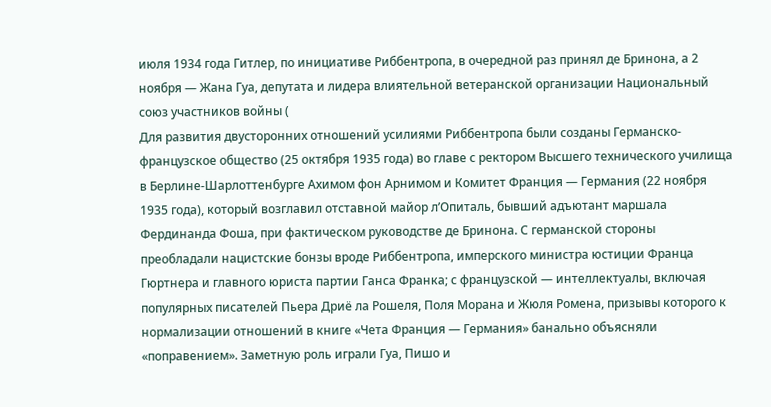июля 1934 года Гитлер, по инициативе Риббентропа, в очередной раз принял де Бринона, а 2 ноября — Жана Гуа, депутата и лидера влиятельной ветеранской организации Национальный союз участников войны (
Для развития двусторонних отношений усилиями Риббентропа были созданы Германско-французское общество (25 октября 1935 года) во главе с ректором Высшего технического училища в Берлине-Шарлоттенбурге Ахимом фон Арнимом и Комитет Франция — Германия (22 ноября 1935 года), который возглавил отставной майор л’Опиталь, бывший адъютант маршала Фердинанда Фоша, при фактическом руководстве де Бринона. С германской стороны преобладали нацистские бонзы вроде Риббентропа, имперского министра юстиции Франца Гюртнера и главного юриста партии Ганса Франка; с французской — интеллектуалы, включая популярных писателей Пьера Дриё ла Рошеля, Поля Морана и Жюля Ромена, призывы которого к нормализации отношений в книге «Чета Франция — Германия» банально объясняли «поправением». Заметную роль играли Гуа, Пишо и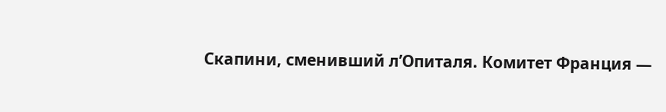Скапини, сменивший л’Опиталя. Комитет Франция —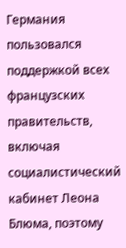Германия пользовался поддержкой всех французских правительств, включая социалистический кабинет Леона Блюма, поэтому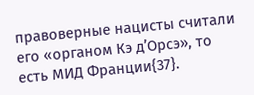правоверные нацисты считали его «органом Кэ д’Орсэ», то есть МИД Франции{37}.